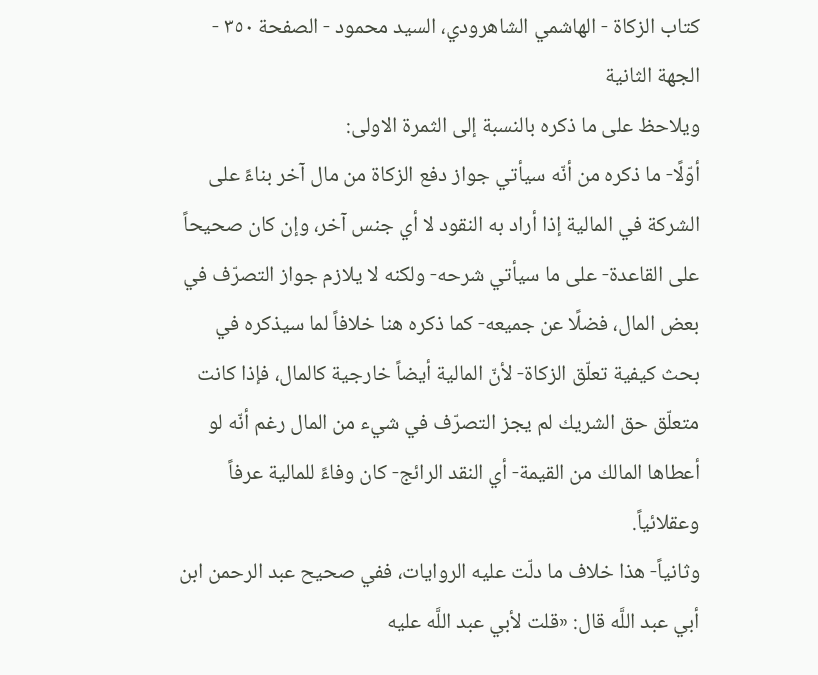كتاب الزكاة - الهاشمي الشاهرودي، السيد محمود - الصفحة ٣٥٠ - الجهة الثانية
ويلاحظ على ما ذكره بالنسبة إلى الثمرة الاولى:
أوّلًا- ما ذكره من أنّه سيأتي جواز دفع الزكاة من مال آخر بناءً على الشركة في المالية إذا أراد به النقود لا أي جنس آخر، وإن كان صحيحاً على القاعدة- على ما سيأتي شرحه- ولكنه لا يلازم جواز التصرّف في بعض المال، فضلًا عن جميعه- كما ذكره هنا خلافاً لما سيذكره في بحث كيفية تعلّق الزكاة- لأنّ المالية أيضاً خارجية كالمال، فإذا كانت متعلّق حق الشريك لم يجز التصرّف في شيء من المال رغم أنّه لو أعطاها المالك من القيمة- أي النقد الرائج- كان وفاءً للمالية عرفاً وعقلائياً.
وثانياً- هذا خلاف ما دلّت عليه الروايات، ففي صحيح عبد الرحمن ابن أبي عبد اللَّه قال: «قلت لأبي عبد اللَّه عليه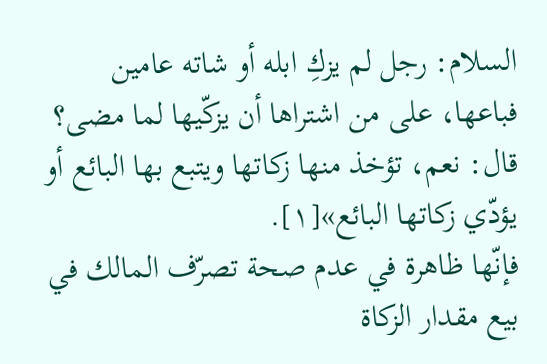السلام: رجل لم يزكِ ابله أو شاته عامين فباعها، على من اشتراها أن يزكّيها لما مضى؟ قال: نعم، تؤخذ منها زكاتها ويتبع بها البائع أو يؤدّي زكاتها البائع»[١].
فإنّها ظاهرة في عدم صحة تصرّف المالك في بيع مقدار الزكاة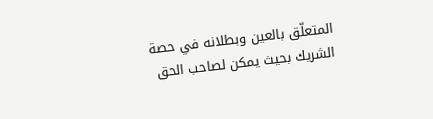المتعلّق بالعين وبطلانه في حصة الشريك بحيث يمكن لصاحب الحق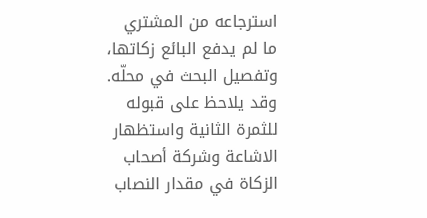استرجاعه من المشتري ما لم يدفع البائع زكاتها، وتفصيل البحث في محلّه.
وقد يلاحظ على قبوله للثمرة الثانية واستظهار الاشاعة وشركة أصحاب الزكاة في مقدار النصاب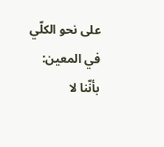على نحو الكلّي في المعين: بأنّنا لا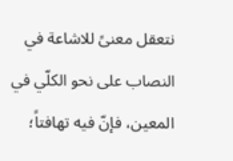نتعقل معنىً للاشاعة في النصاب على نحو الكلّي في المعين، فإنّ فيه تهافتاً؛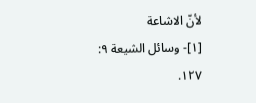لأنّ الاشاعة
[١]- وسائل الشيعة ٩: ١٢٧.